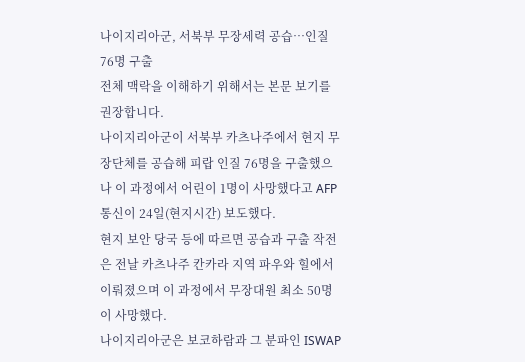나이지리아군, 서북부 무장세력 공습…인질 76명 구출
전체 맥락을 이해하기 위해서는 본문 보기를 권장합니다.
나이지리아군이 서북부 카츠나주에서 현지 무장단체를 공습해 피랍 인질 76명을 구출했으나 이 과정에서 어린이 1명이 사망했다고 AFP통신이 24일(현지시간) 보도했다.
현지 보안 당국 등에 따르면 공습과 구출 작전은 전날 카츠나주 칸카라 지역 파우와 힐에서 이뤄졌으며 이 과정에서 무장대원 최소 50명이 사망했다.
나이지리아군은 보코하람과 그 분파인 ISWAP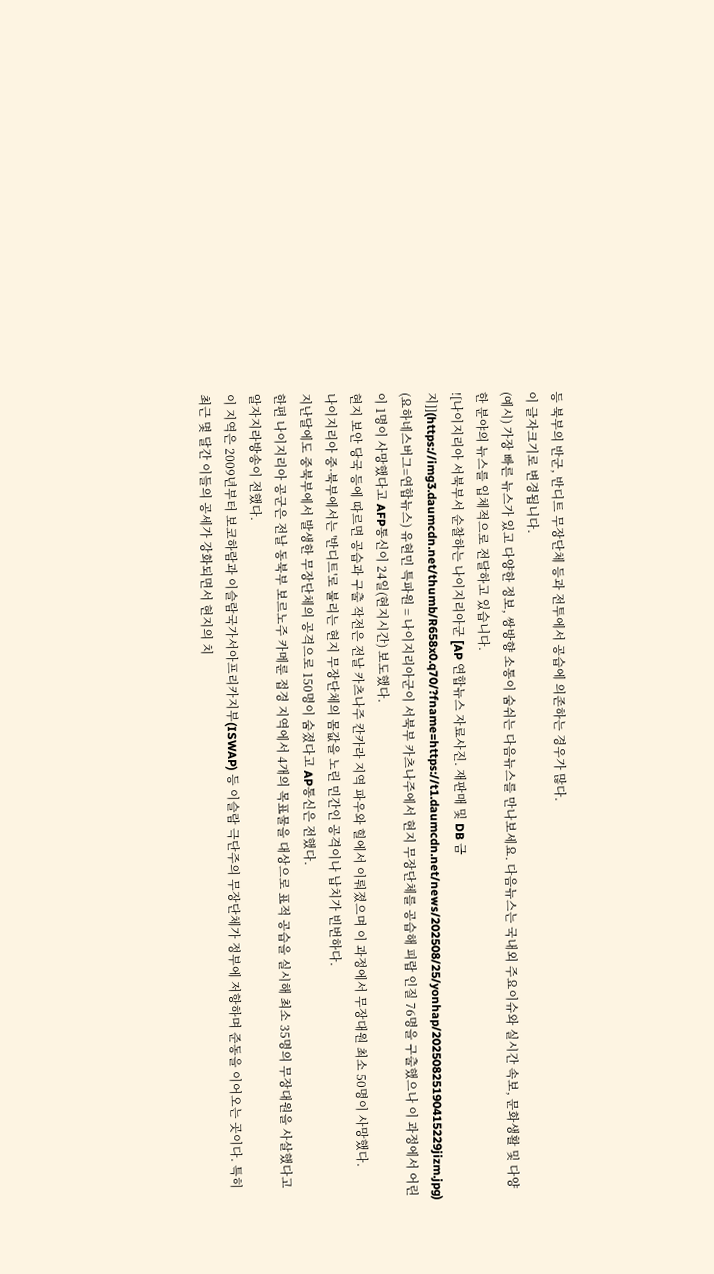등 북부의 반군, 반디트 무장단체 등과 전투에서 공습에 의존하는 경우가 많다.
이 글자크기로 변경됩니다.
(예시) 가장 빠른 뉴스가 있고 다양한 정보, 쌍방향 소통이 숨쉬는 다음뉴스를 만나보세요. 다음뉴스는 국내외 주요이슈와 실시간 속보, 문화생활 및 다양한 분야의 뉴스를 입체적으로 전달하고 있습니다.
![나이지리아 서북부서 순찰하는 나이지리아군 [AP 연합뉴스 자료사진. 재판매 및 DB 금지]](https://img3.daumcdn.net/thumb/R658x0.q70/?fname=https://t1.daumcdn.net/news/202508/25/yonhap/20250825190415229jizm.jpg)
(요하네스버그=연합뉴스) 유현민 특파원 = 나이지리아군이 서북부 카츠나주에서 현지 무장단체를 공습해 피랍 인질 76명을 구출했으나 이 과정에서 어린이 1명이 사망했다고 AFP통신이 24일(현지시간) 보도했다.
현지 보안 당국 등에 따르면 공습과 구출 작전은 전날 카츠나주 칸카라 지역 파우와 힐에서 이뤄졌으며 이 과정에서 무장대원 최소 50명이 사망했다.
나이지리아 중·북부에서는 '반디트'로 불리는 현지 무장단체의 몸값을 노린 민간인 공격이나 납치가 빈번하다.
지난달에도 중북부에서 발생한 무장단체의 공격으로 150명이 숨졌다고 AP통신은 전했다.
한편 나이지리아 공군은 전날 동북부 보르노주 카메룬 접경 지역에서 4개의 목표물을 대상으로 표적 공습을 실시해 최소 35명의 무장대원을 사살했다고 알자지라방송이 전했다.
이 지역은 2009년부터 보코하람과 이슬람국가서아프리카지부(ISWAP) 등 이슬람 극단주의 무장단체가 정부에 저항하며 준동을 이어오는 곳이다. 특히 최근 몇 달간 이들의 공세가 강화되면서 현지의 치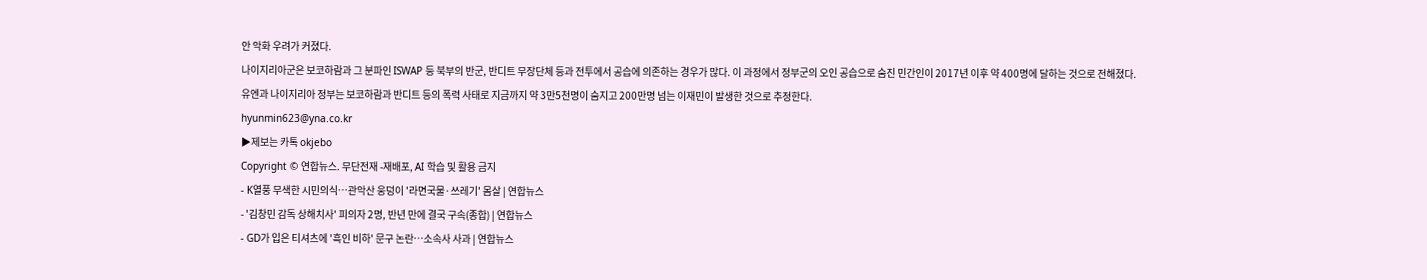안 악화 우려가 커졌다.
나이지리아군은 보코하람과 그 분파인 ISWAP 등 북부의 반군, 반디트 무장단체 등과 전투에서 공습에 의존하는 경우가 많다. 이 과정에서 정부군의 오인 공습으로 숨진 민간인이 2017년 이후 약 400명에 달하는 것으로 전해졌다.
유엔과 나이지리아 정부는 보코하람과 반디트 등의 폭력 사태로 지금까지 약 3만5천명이 숨지고 200만명 넘는 이재민이 발생한 것으로 추정한다.
hyunmin623@yna.co.kr
▶제보는 카톡 okjebo
Copyright © 연합뉴스. 무단전재 -재배포, AI 학습 및 활용 금지
- K열풍 무색한 시민의식…관악산 웅덩이 '라면국물·쓰레기' 몸살 | 연합뉴스
- '김창민 감독 상해치사' 피의자 2명, 반년 만에 결국 구속(종합) | 연합뉴스
- GD가 입은 티셔츠에 '흑인 비하' 문구 논란…소속사 사과 | 연합뉴스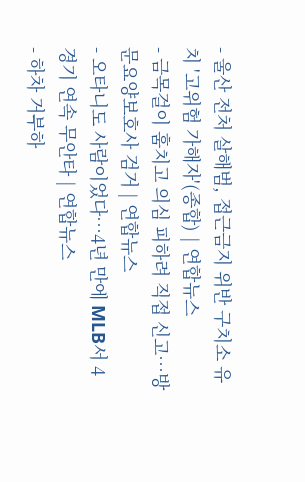- 울산 전처 살해범, 접근금지 위반 구치소 유치 '고위험 가해자'(종합) | 연합뉴스
- 금목걸이 훔치고 의심 피하려 직접 신고…방문요양보호사 검거 | 연합뉴스
- 오타니도 사람이었다…4년 만에 MLB서 4경기 연속 무안타 | 연합뉴스
- 하차 거부하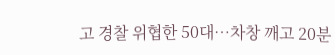고 경찰 위협한 50대…차창 깨고 20분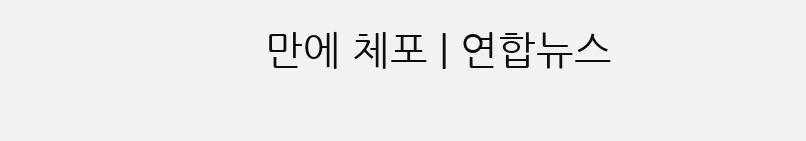만에 체포 | 연합뉴스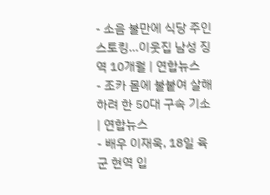- 소음 불만에 식당 주인 스토킹…이웃집 남성 징역 10개월 | 연합뉴스
- 조카 몸에 불붙여 살해하려 한 50대 구속 기소 | 연합뉴스
- 배우 이재욱, 18일 육군 현역 입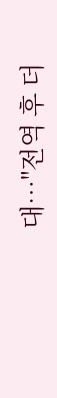대…"전역 후 더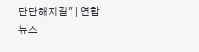단단해지길" | 연합뉴스